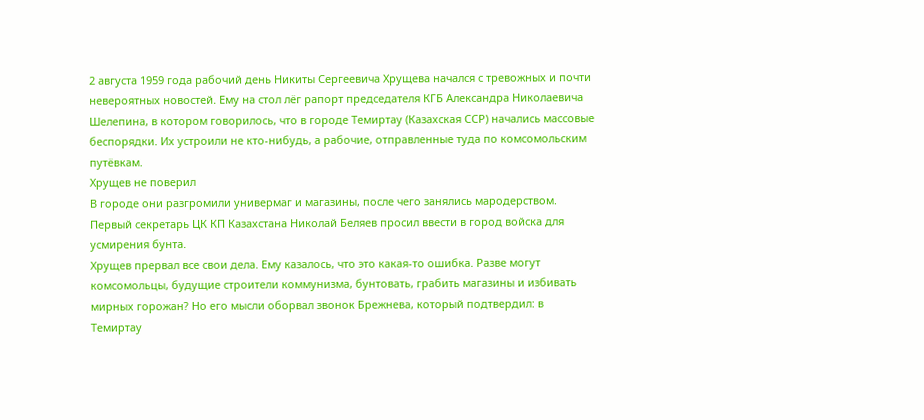2 августа 1959 года рабочий день Никиты Сергеевича Хрущева начался с тревожных и почти невероятных новостей. Ему на стол лёг рапорт председателя КГБ Александра Николаевича Шелепина, в котором говорилось, что в городе Темиртау (Казахская ССР) начались массовые беспорядки. Их устроили не кто-нибудь, а рабочие, отправленные туда по комсомольским путёвкам.
Хрущев не поверил
В городе они разгромили универмаг и магазины, после чего занялись мародерством. Первый секретарь ЦК КП Казахстана Николай Беляев просил ввести в город войска для усмирения бунта.
Хрущев прервал все свои дела. Ему казалось, что это какая-то ошибка. Разве могут комсомольцы, будущие строители коммунизма, бунтовать, грабить магазины и избивать мирных горожан? Но его мысли оборвал звонок Брежнева, который подтвердил: в Темиртау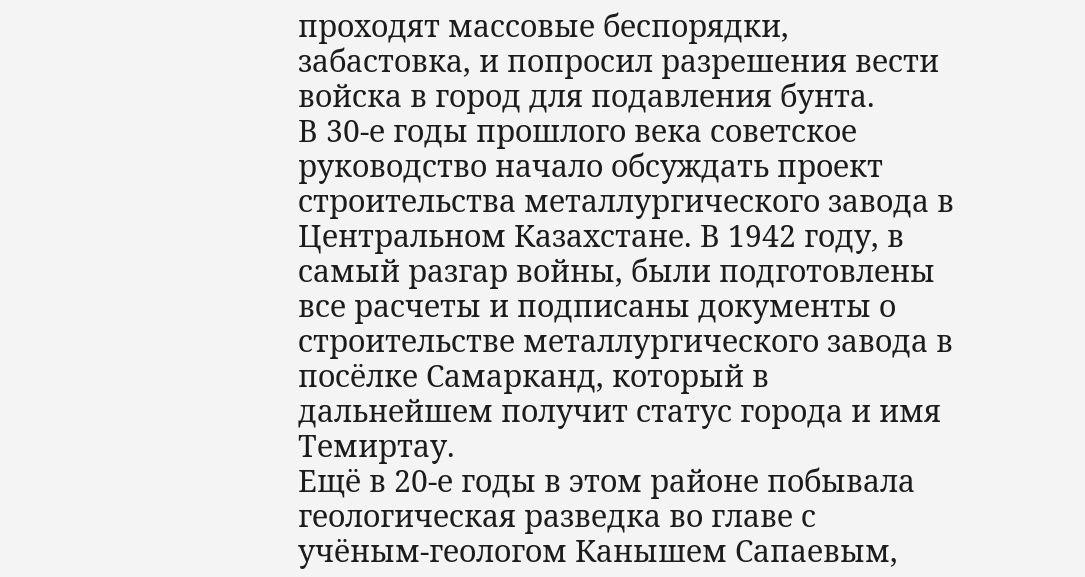проходят массовые беспорядки, забастовка, и попросил разрешения вести войска в город для подавления бунта.
В 30-е годы прошлого века советское руководство начало обсуждать проект строительства металлургического завода в Центральном Казахстане. В 1942 году, в самый разгар войны, были подготовлены все расчеты и подписаны документы о строительстве металлургического завода в посёлке Самарканд, который в дальнейшем получит статус города и имя Темиртау.
Ещё в 20-е годы в этом районе побывала геологическая разведка во главе с учёным-геологом Канышем Сапаевым,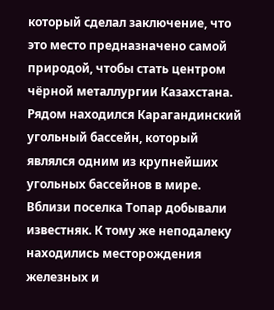который сделал заключение, что это место предназначено самой природой, чтобы стать центром чёрной металлургии Казахстана. Рядом находился Карагандинский угольный бассейн, который являлся одним из крупнейших угольных бассейнов в мире.
Вблизи поселка Топар добывали известняк. К тому же неподалеку находились месторождения железных и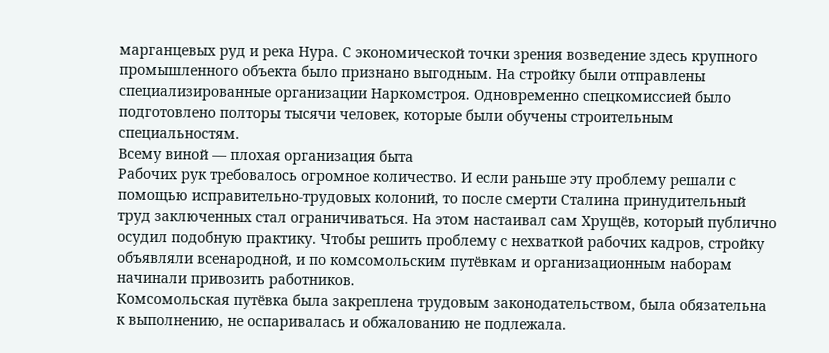марганцевых руд и река Нура. С экономической точки зрения возведение здесь крупного промышленного объекта было признано выгодным. На стройку были отправлены специализированные организации Наркомстроя. Одновременно спецкомиссией было подготовлено полторы тысячи человек, которые были обучены строительным специальностям.
Всему виной — плохая организация быта
Рабочих рук требовалось огромное количество. И если раньше эту проблему решали с помощью исправительно-трудовых колоний, то после смерти Сталина принудительный труд заключенных стал ограничиваться. На этом настаивал сам Хрущёв, который публично осудил подобную практику. Чтобы решить проблему с нехваткой рабочих кадров, стройку объявляли всенародной, и по комсомольским путёвкам и организационным наборам начинали привозить работников.
Комсомольская путёвка была закреплена трудовым законодательством, была обязательна к выполнению, не оспаривалась и обжалованию не подлежала.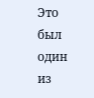Это был один из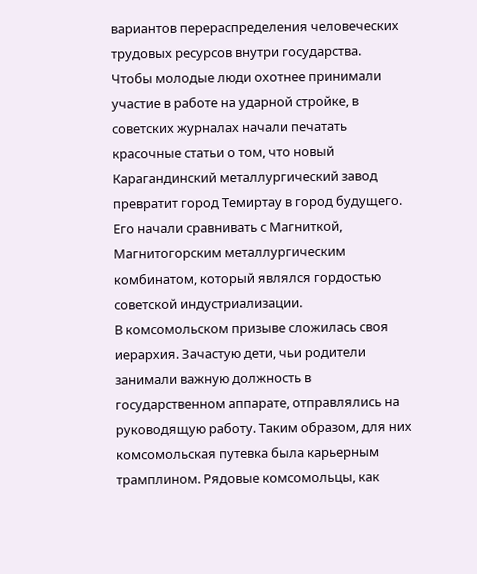вариантов перераспределения человеческих трудовых ресурсов внутри государства.
Чтобы молодые люди охотнее принимали участие в работе на ударной стройке, в советских журналах начали печатать красочные статьи о том, что новый Карагандинский металлургический завод превратит город Темиртау в город будущего.
Его начали сравнивать с Магниткой, Магнитогорским металлургическим комбинатом, который являлся гордостью советской индустриализации.
В комсомольском призыве сложилась своя иерархия. Зачастую дети, чьи родители занимали важную должность в государственном аппарате, отправлялись на руководящую работу. Таким образом, для них комсомольская путевка была карьерным трамплином. Рядовые комсомольцы, как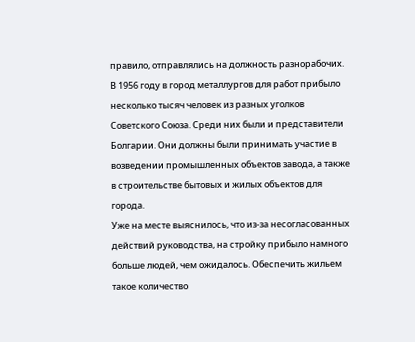правило, отправлялись на должность разнорабочих.
В 1956 году в город металлургов для работ прибыло несколько тысяч человек из разных уголков Советского Союза. Среди них были и представители Болгарии. Они должны были принимать участие в возведении промышленных объектов завода, а также в строительстве бытовых и жилых объектов для города.
Уже на месте выяснилось, что из-за несогласованных действий руководства, на стройку прибыло намного больше людей, чем ожидалось. Обеспечить жильем такое количество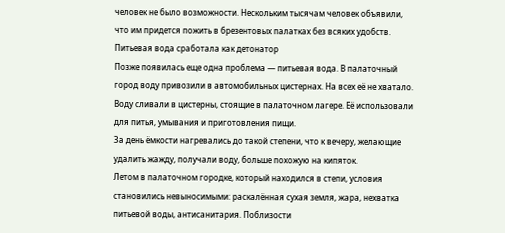человек не было возможности. Нескольким тысячам человек объявили, что им придется пожить в брезентовых палатках без всяких удобств.
Питьевая вода сработала как детонатор
Позже появилась еще одна проблема — питьевая вода. В палаточный город воду привозили в автомобильных цистернах. На всех её не хватало. Воду сливали в цистерны, стоящие в палаточном лагере. Её использовали для питья, умывания и приготовления пищи.
За день ёмкости нагревались до такой степени, что к вечеру, желающие удалить жажду, получали воду, больше похожую на кипяток.
Летом в палаточном городке, который находился в степи, условия становились невыносимыми: раскалённая сухая земля, жара, нехватка питьевой воды, антисанитария. Поблизости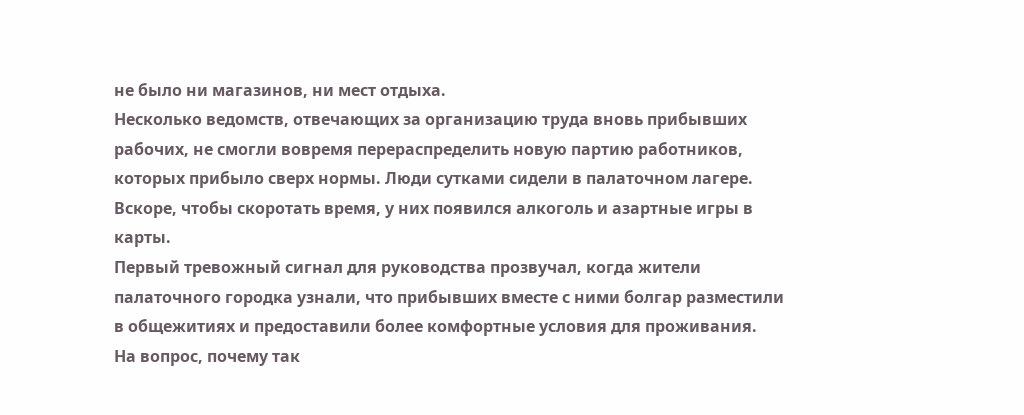не было ни магазинов, ни мест отдыха.
Несколько ведомств, отвечающих за организацию труда вновь прибывших рабочих, не смогли вовремя перераспределить новую партию работников, которых прибыло сверх нормы. Люди сутками сидели в палаточном лагере. Вскоре, чтобы скоротать время, у них появился алкоголь и азартные игры в карты.
Первый тревожный сигнал для руководства прозвучал, когда жители палаточного городка узнали, что прибывших вместе с ними болгар разместили в общежитиях и предоставили более комфортные условия для проживания.
На вопрос, почему так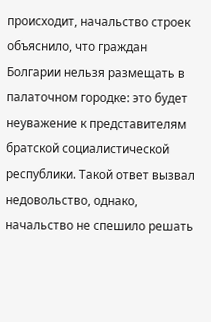происходит, начальство строек объяснило, что граждан Болгарии нельзя размещать в палаточном городке: это будет неуважение к представителям братской социалистической республики. Такой ответ вызвал недовольство, однако, начальство не спешило решать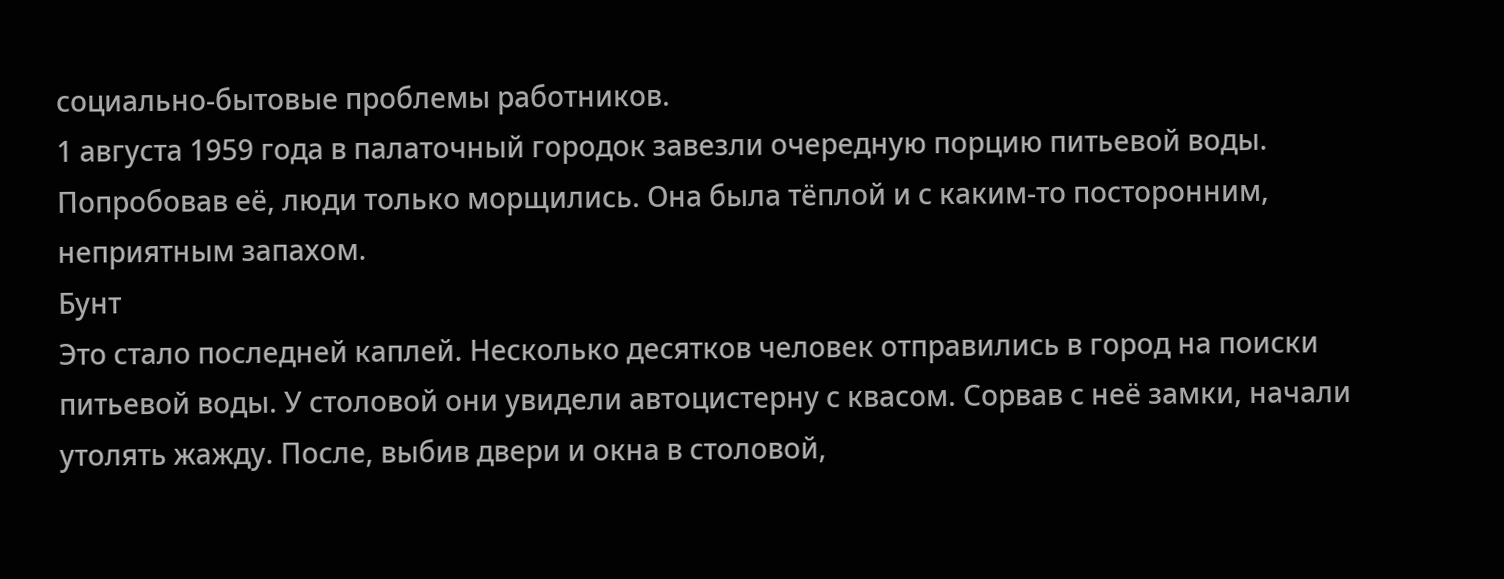социально-бытовые проблемы работников.
1 августа 1959 года в палаточный городок завезли очередную порцию питьевой воды. Попробовав её, люди только морщились. Она была тёплой и с каким-то посторонним, неприятным запахом.
Бунт
Это стало последней каплей. Несколько десятков человек отправились в город на поиски питьевой воды. У столовой они увидели автоцистерну с квасом. Сорвав с неё замки, начали утолять жажду. После, выбив двери и окна в столовой,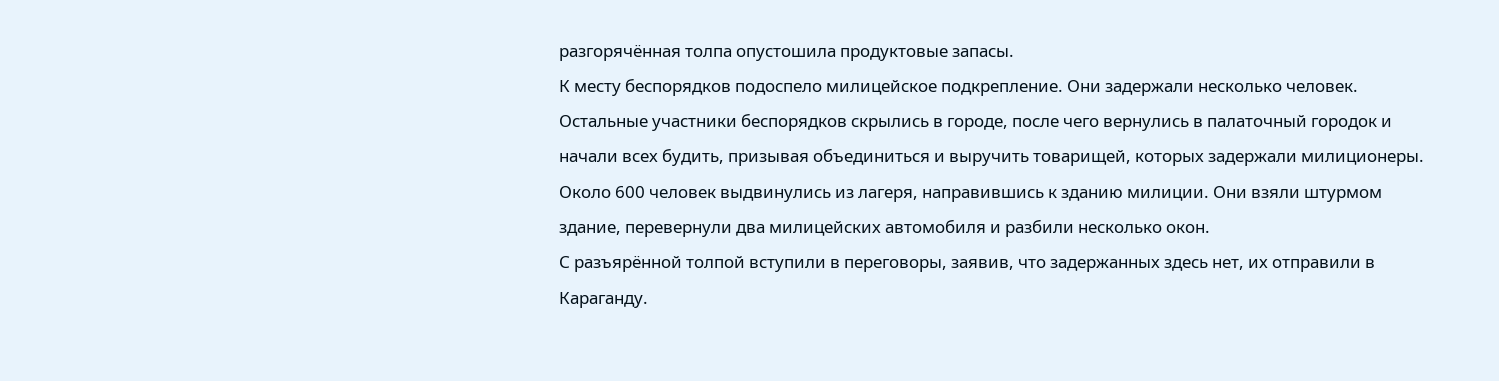разгорячённая толпа опустошила продуктовые запасы.
К месту беспорядков подоспело милицейское подкрепление. Они задержали несколько человек. Остальные участники беспорядков скрылись в городе, после чего вернулись в палаточный городок и начали всех будить, призывая объединиться и выручить товарищей, которых задержали милиционеры.
Около 600 человек выдвинулись из лагеря, направившись к зданию милиции. Они взяли штурмом здание, перевернули два милицейских автомобиля и разбили несколько окон.
С разъярённой толпой вступили в переговоры, заявив, что задержанных здесь нет, их отправили в Караганду.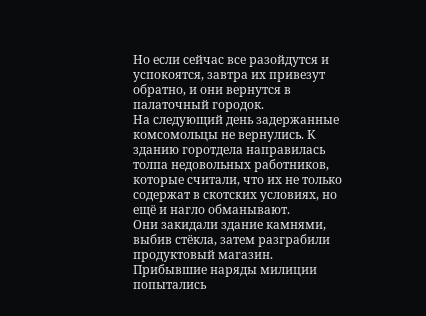Но если сейчас все разойдутся и успокоятся, завтра их привезут обратно, и они вернутся в палаточный городок.
На следующий день задержанные комсомольцы не вернулись. К зданию горотдела направилась толпа недовольных работников, которые считали, что их не только содержат в скотских условиях, но ещё и нагло обманывают.
Они закидали здание камнями, выбив стёкла, затем разграбили продуктовый магазин. Прибывшие наряды милиции попытались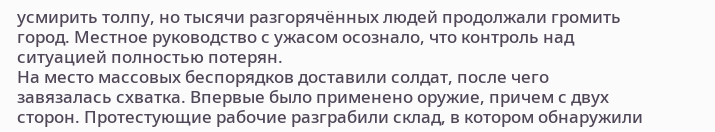усмирить толпу, но тысячи разгорячённых людей продолжали громить город. Местное руководство с ужасом осознало, что контроль над ситуацией полностью потерян.
На место массовых беспорядков доставили солдат, после чего завязалась схватка. Впервые было применено оружие, причем с двух сторон. Протестующие рабочие разграбили склад, в котором обнаружили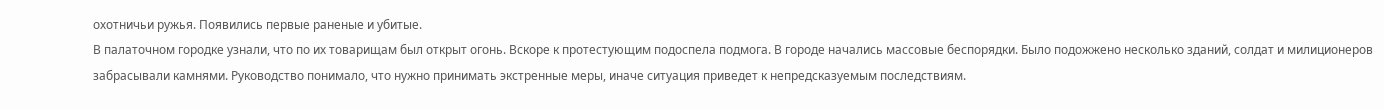охотничьи ружья. Появились первые раненые и убитые.
В палаточном городке узнали, что по их товарищам был открыт огонь. Вскоре к протестующим подоспела подмога. В городе начались массовые беспорядки. Было подожжено несколько зданий, солдат и милиционеров забрасывали камнями. Руководство понимало, что нужно принимать экстренные меры, иначе ситуация приведет к непредсказуемым последствиям.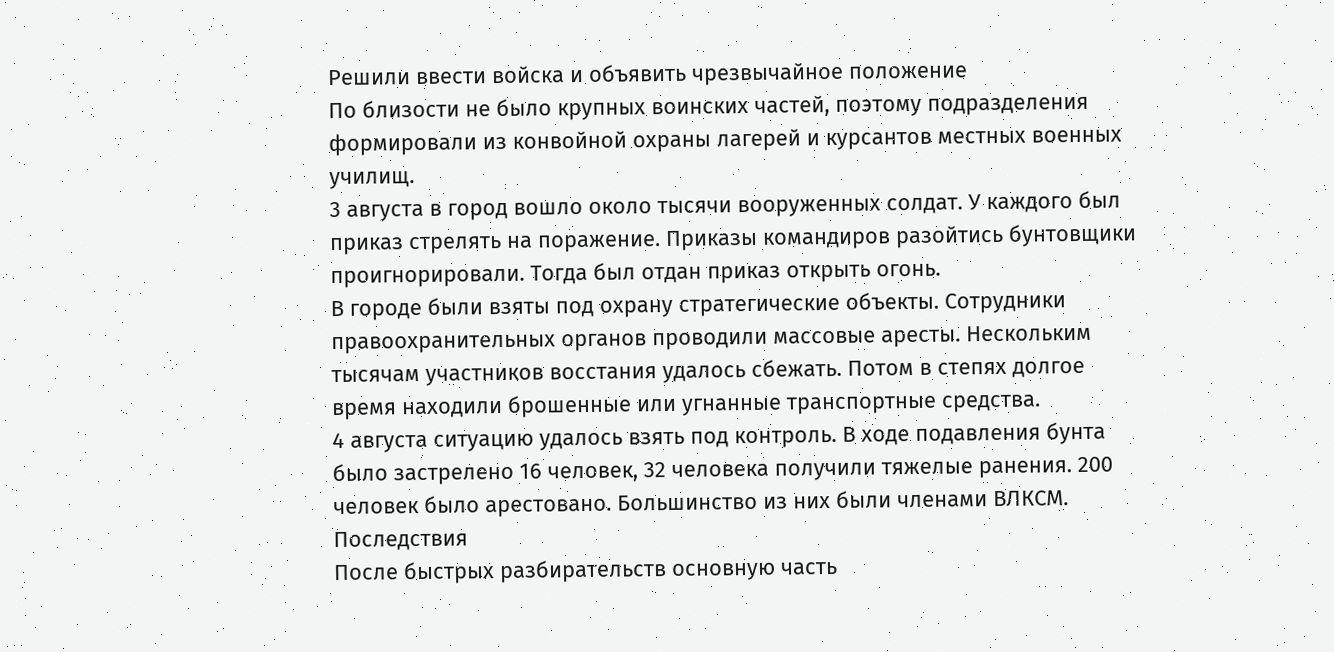Решили ввести войска и объявить чрезвычайное положение
По близости не было крупных воинских частей, поэтому подразделения формировали из конвойной охраны лагерей и курсантов местных военных училищ.
3 августа в город вошло около тысячи вооруженных солдат. У каждого был приказ стрелять на поражение. Приказы командиров разойтись бунтовщики проигнорировали. Тогда был отдан приказ открыть огонь.
В городе были взяты под охрану стратегические объекты. Сотрудники правоохранительных органов проводили массовые аресты. Нескольким тысячам участников восстания удалось сбежать. Потом в степях долгое время находили брошенные или угнанные транспортные средства.
4 августа ситуацию удалось взять под контроль. В ходе подавления бунта было застрелено 16 человек, 32 человека получили тяжелые ранения. 200 человек было арестовано. Большинство из них были членами ВЛКСМ.
Последствия
После быстрых разбирательств основную часть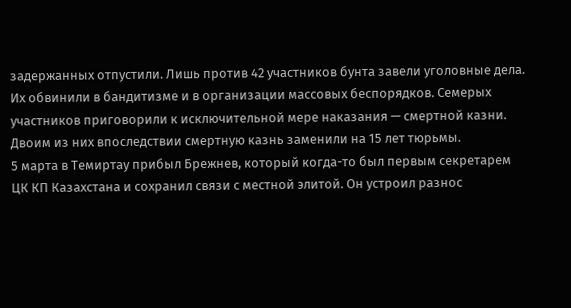задержанных отпустили. Лишь против 42 участников бунта завели уголовные дела. Их обвинили в бандитизме и в организации массовых беспорядков. Семерых участников приговорили к исключительной мере наказания — смертной казни. Двоим из них впоследствии смертную казнь заменили на 15 лет тюрьмы.
5 марта в Темиртау прибыл Брежнев, который когда-то был первым секретарем ЦК КП Казахстана и сохранил связи с местной элитой. Он устроил разнос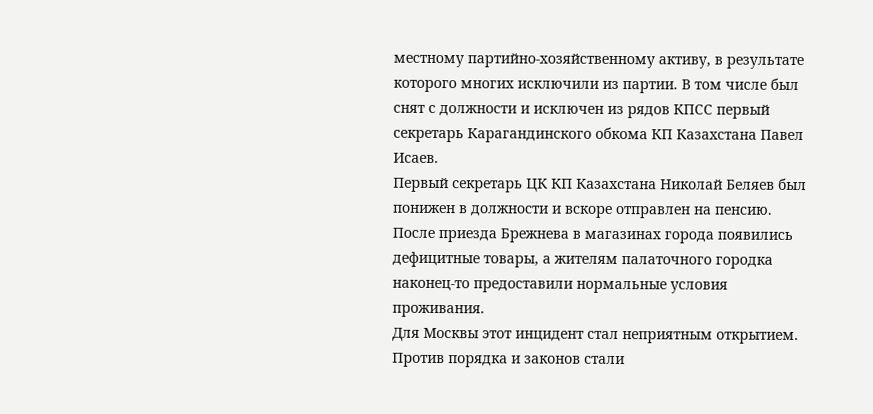местному партийно-хозяйственному активу, в результате которого многих исключили из партии. В том числе был снят с должности и исключен из рядов КПСС первый секретарь Карагандинского обкома КП Казахстана Павел Исаев.
Первый секретарь ЦК КП Казахстана Николай Беляев был понижен в должности и вскоре отправлен на пенсию.
После приезда Брежнева в магазинах города появились дефицитные товары, а жителям палаточного городка наконец-то предоставили нормальные условия проживания.
Для Москвы этот инцидент стал неприятным открытием. Против порядка и законов стали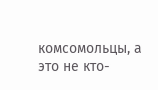комсомольцы, а это не кто-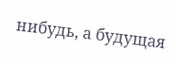нибудь, а будущая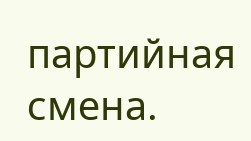партийная смена.